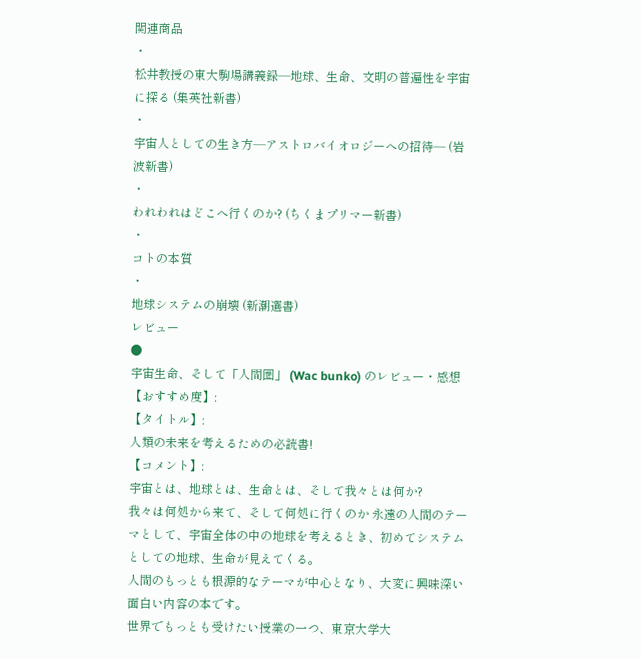関連商品
・
松井教授の東大駒場講義録―地球、生命、文明の普遍性を宇宙に探る (集英社新書)
・
宇宙人としての生き方―アストロバイオロジーへの招待― (岩波新書)
・
われわれはどこへ行くのか? (ちくまプリマー新書)
・
コトの本質
・
地球システムの崩壊 (新潮選書)
レビュー
●
宇宙生命、そして「人間圏」 (Wac bunko) のレビュー・感想
【おすすめ度】:
【タイトル】:
人類の未来を考えるための必読書!
【コメント】:
宇宙とは、地球とは、生命とは、そして我々とは何か?
我々は何処から来て、そして何処に行くのか 永遠の人間のテーマとして、宇宙全体の中の地球を考えるとき、初めてシステムとしての地球、生命が見えてくる。
人間のもっとも根源的なテーマが中心となり、大変に興味深い面白い内容の本です。
世界でもっとも受けたい授業の一つ、東京大学大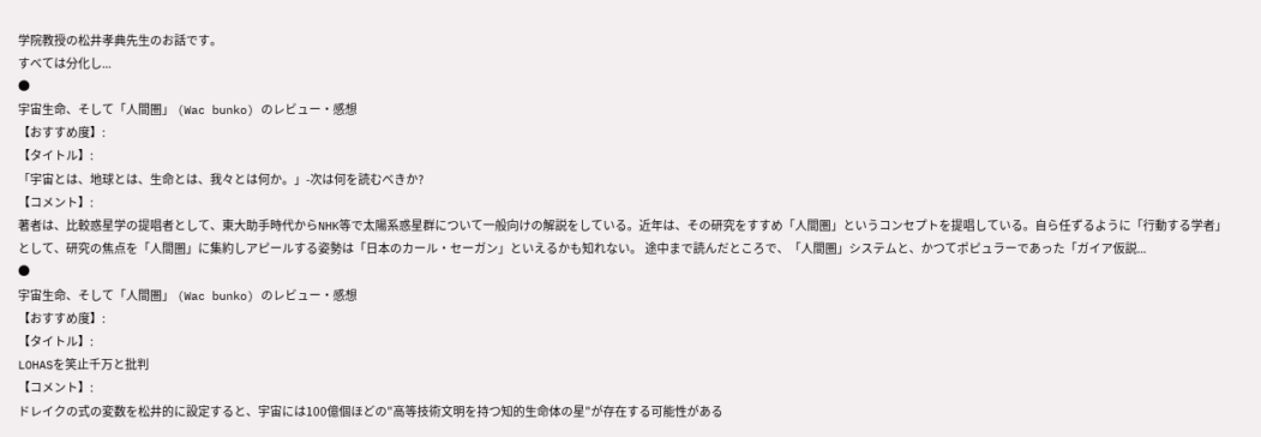学院教授の松井孝典先生のお話です。
すべては分化し...
●
宇宙生命、そして「人間圏」 (Wac bunko) のレビュー・感想
【おすすめ度】:
【タイトル】:
「宇宙とは、地球とは、生命とは、我々とは何か。」-次は何を読むべきか?
【コメント】:
著者は、比較惑星学の提唱者として、東大助手時代からNHK等で太陽系惑星群について一般向けの解説をしている。近年は、その研究をすすめ「人間圏」というコンセプトを提唱している。自ら任ずるように「行動する学者」として、研究の焦点を「人間圏」に集約しアピールする姿勢は「日本のカール・セーガン」といえるかも知れない。 途中まで読んだところで、「人間圏」システムと、かつてポピュラーであった「ガイア仮説...
●
宇宙生命、そして「人間圏」 (Wac bunko) のレビュー・感想
【おすすめ度】:
【タイトル】:
LOHASを笑止千万と批判
【コメント】:
ドレイクの式の変数を松井的に設定すると、宇宙には100億個ほどの"高等技術文明を持つ知的生命体の星"が存在する可能性がある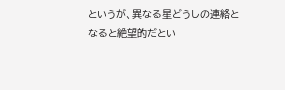というが、異なる星どうしの連絡となると絶望的だとい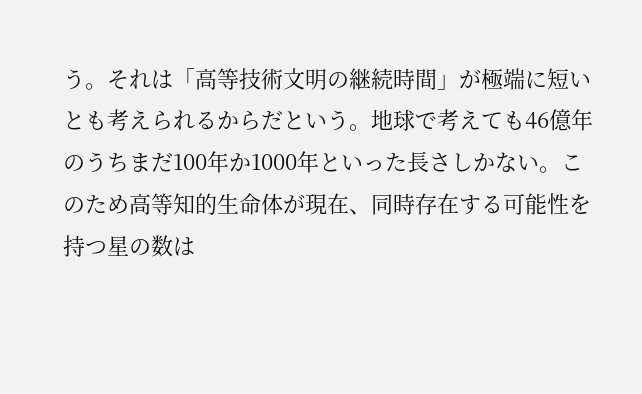う。それは「高等技術文明の継続時間」が極端に短いとも考えられるからだという。地球で考えても46億年のうちまだ100年か1000年といった長さしかない。このため高等知的生命体が現在、同時存在する可能性を持つ星の数は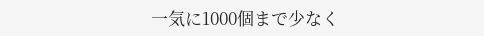一気に1000個まで少なく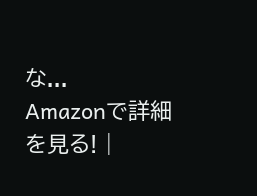な...
Amazonで詳細を見る! |